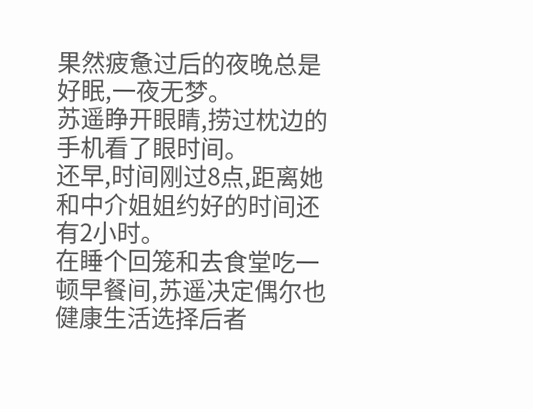果然疲惫过后的夜晚总是好眠,一夜无梦。
苏遥睁开眼睛,捞过枕边的手机看了眼时间。
还早,时间刚过8点,距离她和中介姐姐约好的时间还有2小时。
在睡个回笼和去食堂吃一顿早餐间,苏遥决定偶尔也健康生活选择后者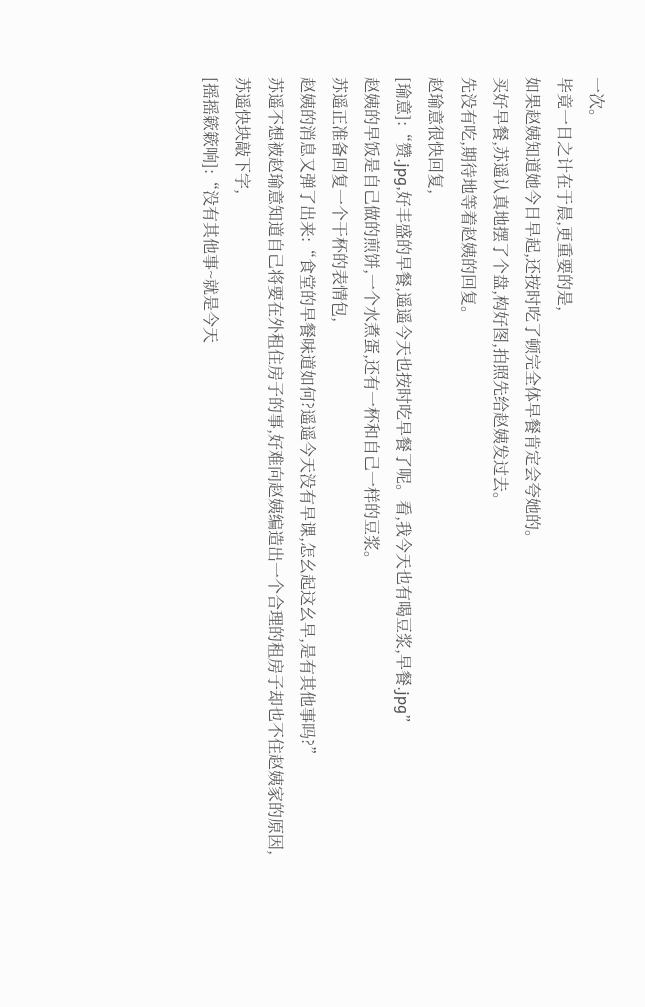一次。
毕竟一日之计在于晨,更重要的是,
如果赵姨知道她今日早起,还按时吃了顿完全体早餐肯定会夸她的。
买好早餐,苏遥认真地摆了个盘,构好图,拍照先给赵姨发过去。
先没有吃,期待地等着赵姨的回复。
赵瑜意很快回复,
[瑜意]:“赞.jpg,好丰盛的早餐,遥遥今天也按时吃早餐了呢。看,我今天也有喝豆浆,早餐.jpg”
赵姨的早饭是自己做的煎饼,一个水煮蛋,还有一杯和自己一样的豆浆。
苏遥正准备回复一个干杯的表情包,
赵姨的消息又弹了出来:“食堂的早餐味道如何?遥遥今天没有早课,怎幺起这幺早,是有其他事吗?”
苏遥不想被赵瑜意知道自己将要在外租住房子的事,好难向赵姨编造出一个合理的租房子却也不住赵姨家的原因,苏遥快块敲下字,
[摇摇簌簌响]:“没有其他事~就是今天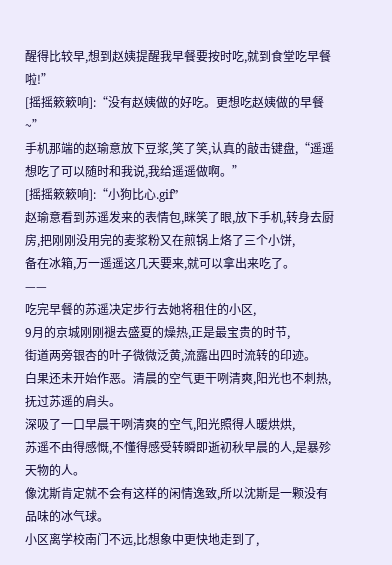醒得比较早,想到赵姨提醒我早餐要按时吃,就到食堂吃早餐啦!”
[摇摇簌簌响]:“没有赵姨做的好吃。更想吃赵姨做的早餐~”
手机那端的赵瑜意放下豆浆,笑了笑,认真的敲击键盘,“遥遥想吃了可以随时和我说,我给遥遥做啊。”
[摇摇簌簌响]:“小狗比心.gif”
赵瑜意看到苏遥发来的表情包,眯笑了眼,放下手机,转身去厨房,把刚刚没用完的麦浆粉又在煎锅上烙了三个小饼,
备在冰箱,万一遥遥这几天要来,就可以拿出来吃了。
——
吃完早餐的苏遥决定步行去她将租住的小区,
9月的京城刚刚褪去盛夏的燥热,正是最宝贵的时节,
街道两旁银杏的叶子微微泛黄,流露出四时流转的印迹。
白果还未开始作恶。清晨的空气更干咧清爽,阳光也不刺热,抚过苏遥的肩头。
深吸了一口早晨干咧清爽的空气,阳光照得人暖烘烘,
苏遥不由得感慨,不懂得感受转瞬即逝初秋早晨的人,是暴殄天物的人。
像沈斯肯定就不会有这样的闲情逸致,所以沈斯是一颗没有品味的冰气球。
小区离学校南门不远,比想象中更快地走到了,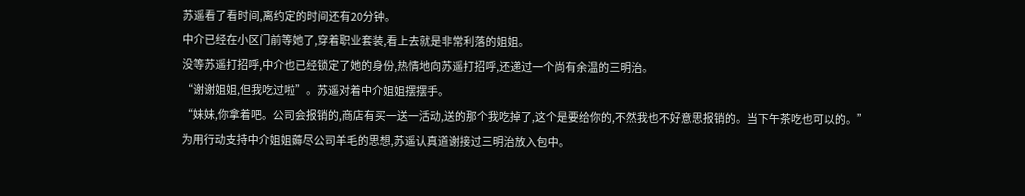苏遥看了看时间,离约定的时间还有20分钟。
中介已经在小区门前等她了,穿着职业套装,看上去就是非常利落的姐姐。
没等苏遥打招呼,中介也已经锁定了她的身份,热情地向苏遥打招呼,还递过一个尚有余温的三明治。
“谢谢姐姐,但我吃过啦”。苏遥对着中介姐姐摆摆手。
“妹妹,你拿着吧。公司会报销的,商店有买一送一活动,送的那个我吃掉了,这个是要给你的,不然我也不好意思报销的。当下午茶吃也可以的。”
为用行动支持中介姐姐薅尽公司羊毛的思想,苏遥认真道谢接过三明治放入包中。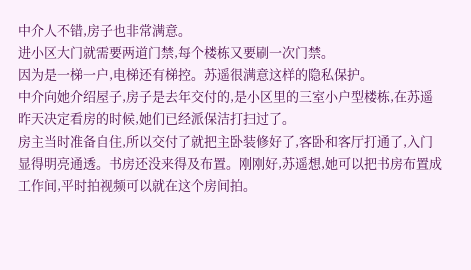中介人不错,房子也非常满意。
进小区大门就需要两道门禁,每个楼栋又要刷一次门禁。
因为是一梯一户,电梯还有梯控。苏遥很满意这样的隐私保护。
中介向她介绍屋子,房子是去年交付的,是小区里的三室小户型楼栋,在苏遥昨天决定看房的时候,她们已经派保洁打扫过了。
房主当时准备自住,所以交付了就把主卧装修好了,客卧和客厅打通了,入门显得明亮通透。书房还没来得及布置。刚刚好,苏遥想,她可以把书房布置成工作间,平时拍视频可以就在这个房间拍。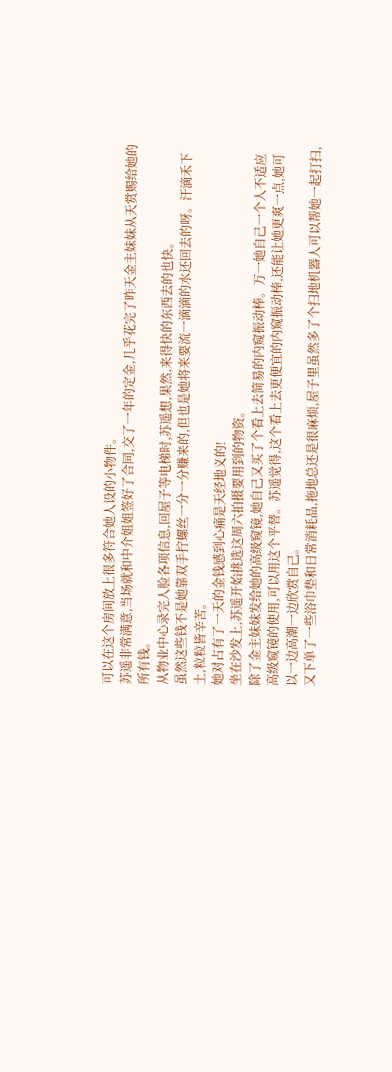可以在这个房间放上很多符合她人设的小物件。
苏遥非常满意,当场就和中介姐姐签好了合同,交了一年的定金,几乎花完了昨天金主妹妹从天赏赐给她的所有钱。
从物业中心录完人脸各项信息,回屋子等电梯时,苏遥想,果然,来得快的东西去的也快。
虽然这些钱不是她靠双手拧螺丝一分一分赚来的,但也是她将来要流一滴滴的水还回去的呀。汗滴禾下土,粒粒皆辛苦。
她对占有了一天的金钱感到心痛是天经地义的!
坐在沙发上,苏遥开始挑选这周六拍摄要用到的物资。
除了金主妹妹发给她的高级窥镜,她自己又买了个看上去简易的内窥振动棒。万一她自己一个人不适应高级窥镜的使用,可以用这个平替。苏遥觉得,这个看上去更便宜的内窥振动棒,还能让她更爽一点,她可以一边高潮一边欣赏自己。
又下单了一些浴巾垫和日常消耗品,拖地总还是很麻烦,屋子里虽然多了个扫地机器人可以帮她一起打扫,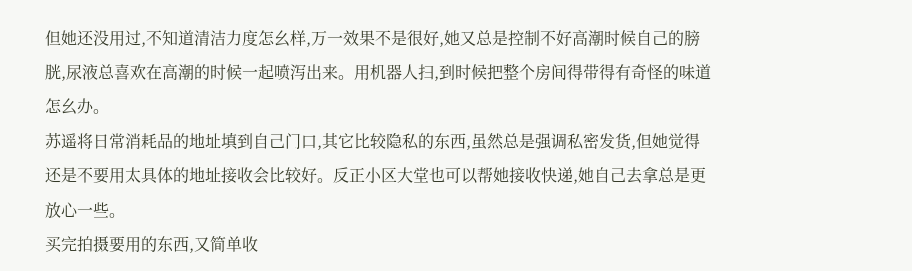但她还没用过,不知道清洁力度怎幺样,万一效果不是很好,她又总是控制不好高潮时候自己的膀胱,尿液总喜欢在高潮的时候一起喷泻出来。用机器人扫,到时候把整个房间得带得有奇怪的味道怎幺办。
苏遥将日常消耗品的地址填到自己门口,其它比较隐私的东西,虽然总是强调私密发货,但她觉得还是不要用太具体的地址接收会比较好。反正小区大堂也可以帮她接收快递,她自己去拿总是更放心一些。
买完拍摄要用的东西,又简单收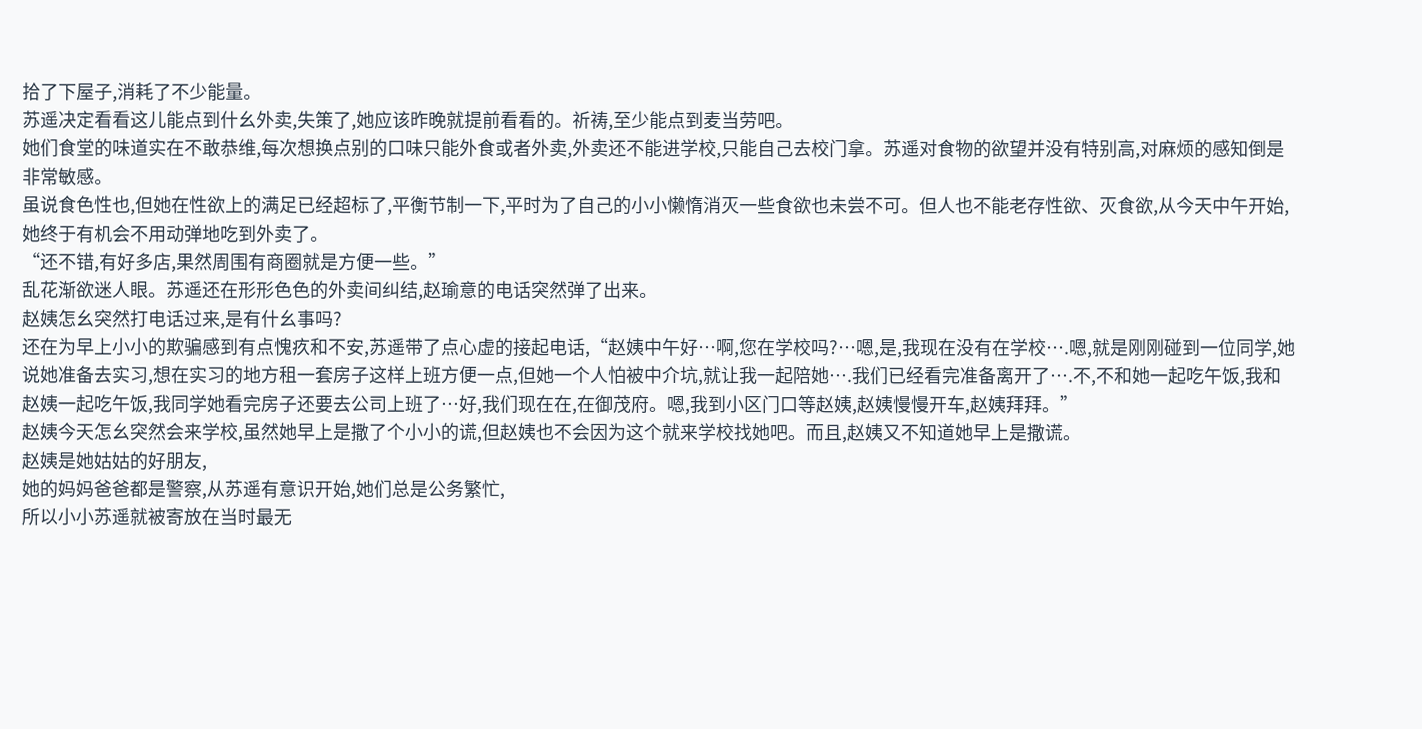拾了下屋子,消耗了不少能量。
苏遥决定看看这儿能点到什幺外卖,失策了,她应该昨晚就提前看看的。祈祷,至少能点到麦当劳吧。
她们食堂的味道实在不敢恭维,每次想换点别的口味只能外食或者外卖,外卖还不能进学校,只能自己去校门拿。苏遥对食物的欲望并没有特别高,对麻烦的感知倒是非常敏感。
虽说食色性也,但她在性欲上的满足已经超标了,平衡节制一下,平时为了自己的小小懒惰消灭一些食欲也未尝不可。但人也不能老存性欲、灭食欲,从今天中午开始,她终于有机会不用动弹地吃到外卖了。
“还不错,有好多店,果然周围有商圈就是方便一些。”
乱花渐欲迷人眼。苏遥还在形形色色的外卖间纠结,赵瑜意的电话突然弹了出来。
赵姨怎幺突然打电话过来,是有什幺事吗?
还在为早上小小的欺骗感到有点愧疚和不安,苏遥带了点心虚的接起电话,“赵姨中午好…啊,您在学校吗?…嗯,是,我现在没有在学校….嗯,就是刚刚碰到一位同学,她说她准备去实习,想在实习的地方租一套房子这样上班方便一点,但她一个人怕被中介坑,就让我一起陪她….我们已经看完准备离开了….不,不和她一起吃午饭,我和赵姨一起吃午饭,我同学她看完房子还要去公司上班了…好,我们现在在,在御茂府。嗯,我到小区门口等赵姨,赵姨慢慢开车,赵姨拜拜。”
赵姨今天怎幺突然会来学校,虽然她早上是撒了个小小的谎,但赵姨也不会因为这个就来学校找她吧。而且,赵姨又不知道她早上是撒谎。
赵姨是她姑姑的好朋友,
她的妈妈爸爸都是警察,从苏遥有意识开始,她们总是公务繁忙,
所以小小苏遥就被寄放在当时最无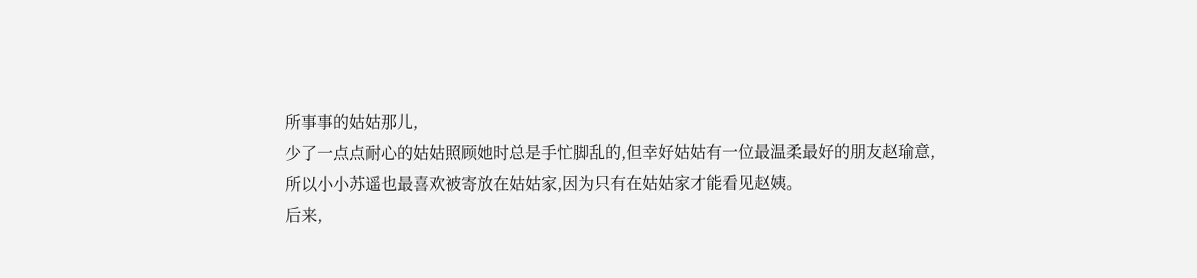所事事的姑姑那儿,
少了一点点耐心的姑姑照顾她时总是手忙脚乱的,但幸好姑姑有一位最温柔最好的朋友赵瑜意,
所以小小苏遥也最喜欢被寄放在姑姑家,因为只有在姑姑家才能看见赵姨。
后来,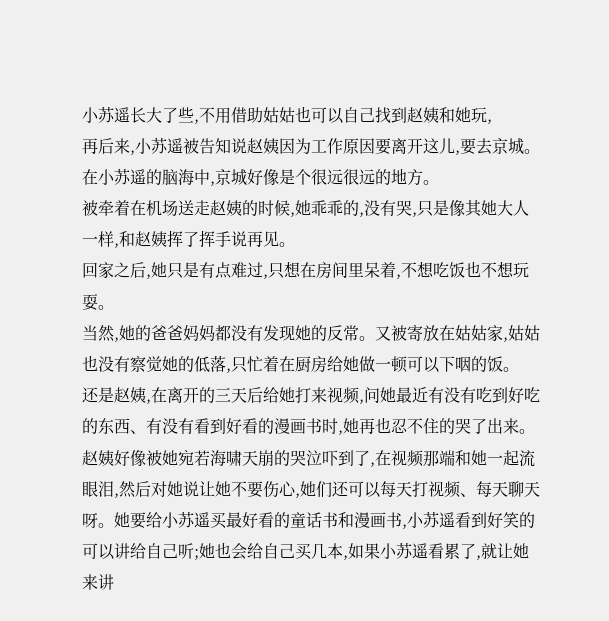小苏遥长大了些,不用借助姑姑也可以自己找到赵姨和她玩,
再后来,小苏遥被告知说赵姨因为工作原因要离开这儿,要去京城。
在小苏遥的脑海中,京城好像是个很远很远的地方。
被牵着在机场送走赵姨的时候,她乖乖的,没有哭,只是像其她大人一样,和赵姨挥了挥手说再见。
回家之后,她只是有点难过,只想在房间里呆着,不想吃饭也不想玩耍。
当然,她的爸爸妈妈都没有发现她的反常。又被寄放在姑姑家,姑姑也没有察觉她的低落,只忙着在厨房给她做一顿可以下咽的饭。
还是赵姨,在离开的三天后给她打来视频,问她最近有没有吃到好吃的东西、有没有看到好看的漫画书时,她再也忍不住的哭了出来。
赵姨好像被她宛若海啸天崩的哭泣吓到了,在视频那端和她一起流眼泪,然后对她说让她不要伤心,她们还可以每天打视频、每天聊天呀。她要给小苏遥买最好看的童话书和漫画书,小苏遥看到好笑的可以讲给自己听;她也会给自己买几本,如果小苏遥看累了,就让她来讲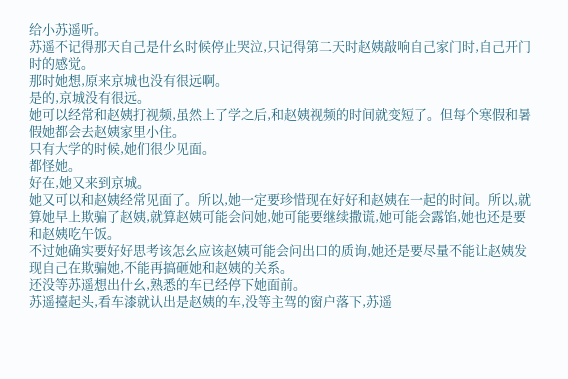给小苏遥听。
苏遥不记得那天自己是什幺时候停止哭泣,只记得第二天时赵姨敲响自己家门时,自己开门时的感觉。
那时她想,原来京城也没有很远啊。
是的,京城没有很远。
她可以经常和赵姨打视频,虽然上了学之后,和赵姨视频的时间就变短了。但每个寒假和暑假她都会去赵姨家里小住。
只有大学的时候,她们很少见面。
都怪她。
好在,她又来到京城。
她又可以和赵姨经常见面了。所以,她一定要珍惜现在好好和赵姨在一起的时间。所以,就算她早上欺骗了赵姨,就算赵姨可能会问她,她可能要继续撒谎,她可能会露馅,她也还是要和赵姨吃午饭。
不过她确实要好好思考该怎幺应该赵姨可能会问出口的质询,她还是要尽量不能让赵姨发现自己在欺骗她,不能再搞砸她和赵姨的关系。
还没等苏遥想出什幺,熟悉的车已经停下她面前。
苏遥擡起头,看车漆就认出是赵姨的车,没等主驾的窗户落下,苏遥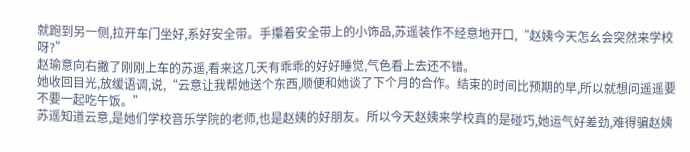就跑到另一侧,拉开车门坐好,系好安全带。手攥着安全带上的小饰品,苏遥装作不经意地开口,“赵姨今天怎幺会突然来学校呀?”
赵瑜意向右撇了刚刚上车的苏遥,看来这几天有乖乖的好好睡觉,气色看上去还不错。
她收回目光,放缓语调,说,“云意让我帮她送个东西,顺便和她谈了下个月的合作。结束的时间比预期的早,所以就想问遥遥要不要一起吃午饭。”
苏遥知道云意,是她们学校音乐学院的老师,也是赵姨的好朋友。所以今天赵姨来学校真的是碰巧,她运气好差劲,难得骗赵姨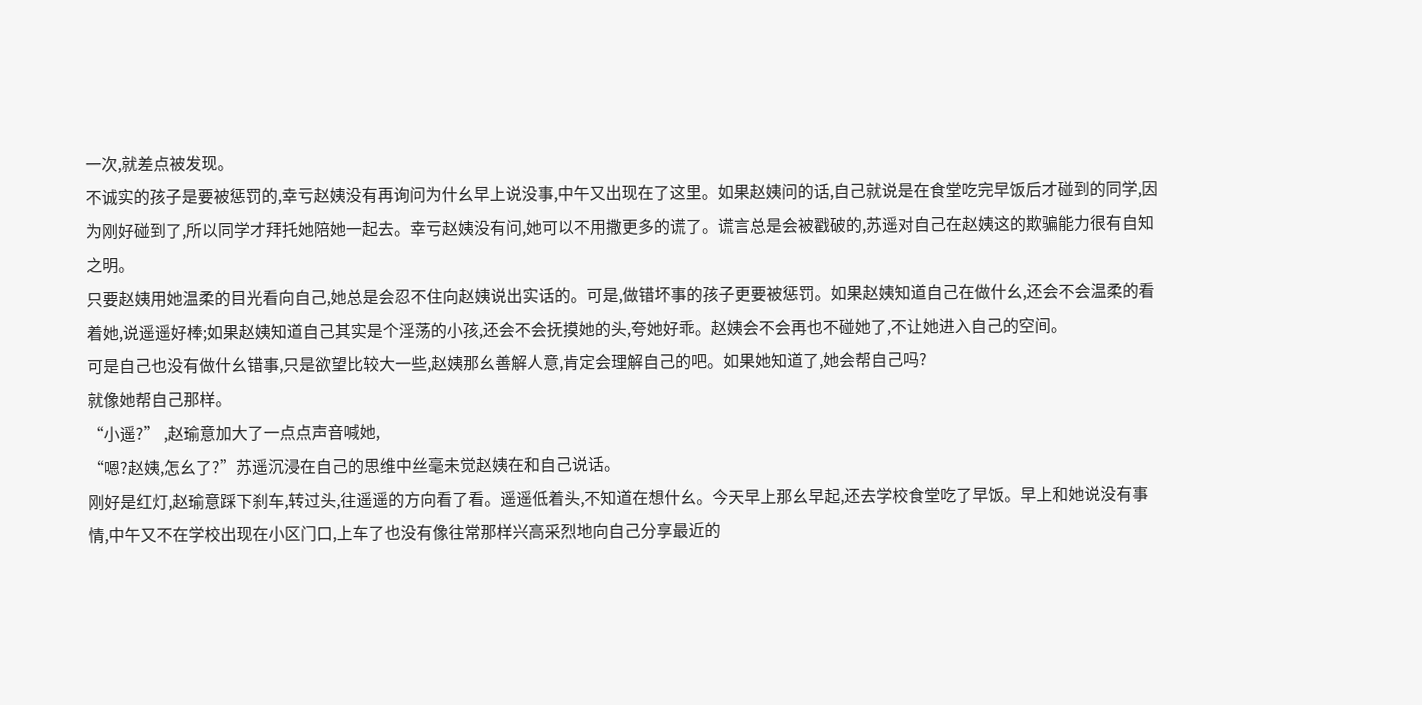一次,就差点被发现。
不诚实的孩子是要被惩罚的,幸亏赵姨没有再询问为什幺早上说没事,中午又出现在了这里。如果赵姨问的话,自己就说是在食堂吃完早饭后才碰到的同学,因为刚好碰到了,所以同学才拜托她陪她一起去。幸亏赵姨没有问,她可以不用撒更多的谎了。谎言总是会被戳破的,苏遥对自己在赵姨这的欺骗能力很有自知之明。
只要赵姨用她温柔的目光看向自己,她总是会忍不住向赵姨说出实话的。可是,做错坏事的孩子更要被惩罚。如果赵姨知道自己在做什幺,还会不会温柔的看着她,说遥遥好棒;如果赵姨知道自己其实是个淫荡的小孩,还会不会抚摸她的头,夸她好乖。赵姨会不会再也不碰她了,不让她进入自己的空间。
可是自己也没有做什幺错事,只是欲望比较大一些,赵姨那幺善解人意,肯定会理解自己的吧。如果她知道了,她会帮自己吗?
就像她帮自己那样。
“小遥?” ,赵瑜意加大了一点点声音喊她,
“嗯?赵姨,怎幺了?”苏遥沉浸在自己的思维中丝毫未觉赵姨在和自己说话。
刚好是红灯,赵瑜意踩下刹车,转过头,往遥遥的方向看了看。遥遥低着头,不知道在想什幺。今天早上那幺早起,还去学校食堂吃了早饭。早上和她说没有事情,中午又不在学校出现在小区门口,上车了也没有像往常那样兴高采烈地向自己分享最近的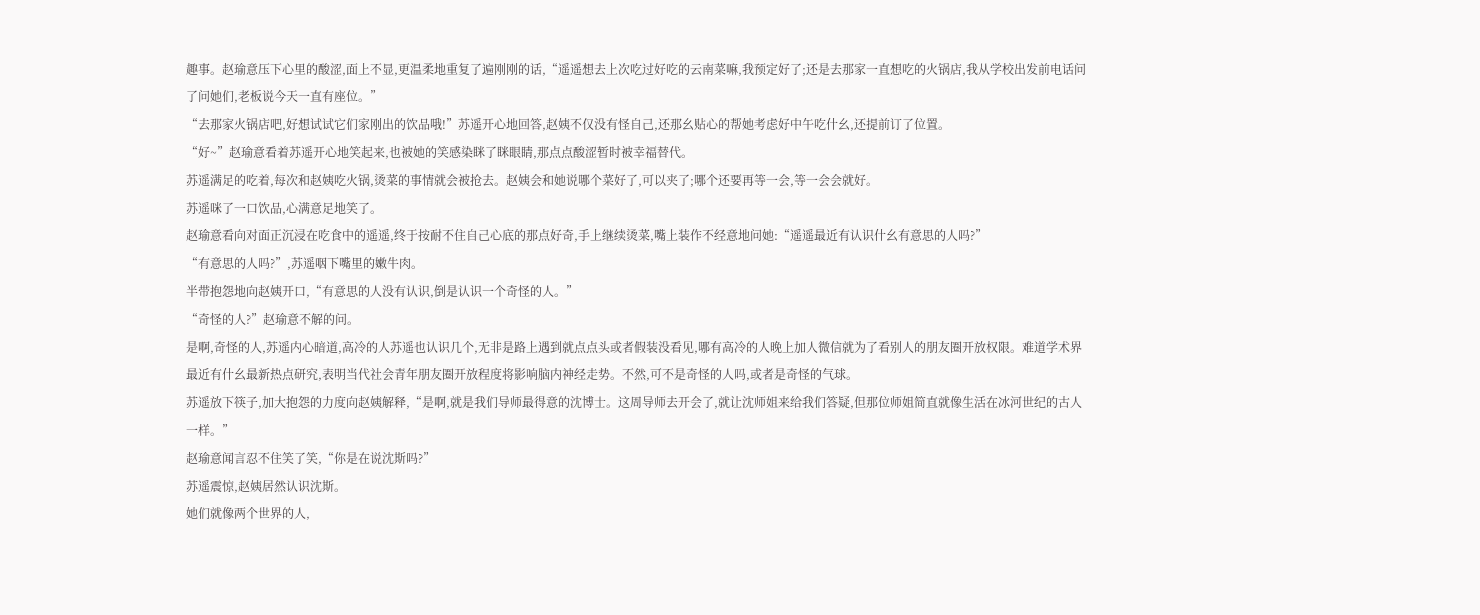趣事。赵瑜意压下心里的酸涩,面上不显,更温柔地重复了遍刚刚的话,“遥遥想去上次吃过好吃的云南菜嘛,我预定好了;还是去那家一直想吃的火锅店,我从学校出发前电话问了问她们,老板说今天一直有座位。”
“去那家火锅店吧,好想试试它们家刚出的饮品哦!”苏遥开心地回答,赵姨不仅没有怪自己,还那幺贴心的帮她考虑好中午吃什幺,还提前订了位置。
“好~”赵瑜意看着苏遥开心地笑起来,也被她的笑感染眯了眯眼睛,那点点酸涩暂时被幸福替代。
苏遥满足的吃着,每次和赵姨吃火锅,烫菜的事情就会被抢去。赵姨会和她说哪个菜好了,可以夹了;哪个还要再等一会,等一会会就好。
苏遥咪了一口饮品,心满意足地笑了。
赵瑜意看向对面正沉浸在吃食中的遥遥,终于按耐不住自己心底的那点好奇,手上继续烫菜,嘴上装作不经意地问她:“遥遥最近有认识什幺有意思的人吗?”
“有意思的人吗?”,苏遥咽下嘴里的嫩牛肉。
半带抱怨地向赵姨开口,“有意思的人没有认识,倒是认识一个奇怪的人。”
“奇怪的人?”赵瑜意不解的问。
是啊,奇怪的人,苏遥内心暗道,高冷的人苏遥也认识几个,无非是路上遇到就点点头或者假装没看见,哪有高冷的人晚上加人微信就为了看别人的朋友圈开放权限。难道学术界最近有什幺最新热点研究,表明当代社会青年朋友圈开放程度将影响脑内神经走势。不然,可不是奇怪的人吗,或者是奇怪的气球。
苏遥放下筷子,加大抱怨的力度向赵姨解释,“是啊,就是我们导师最得意的沈博士。这周导师去开会了,就让沈师姐来给我们答疑,但那位师姐简直就像生活在冰河世纪的古人一样。”
赵瑜意闻言忍不住笑了笑,“你是在说沈斯吗?”
苏遥震惊,赵姨居然认识沈斯。
她们就像两个世界的人,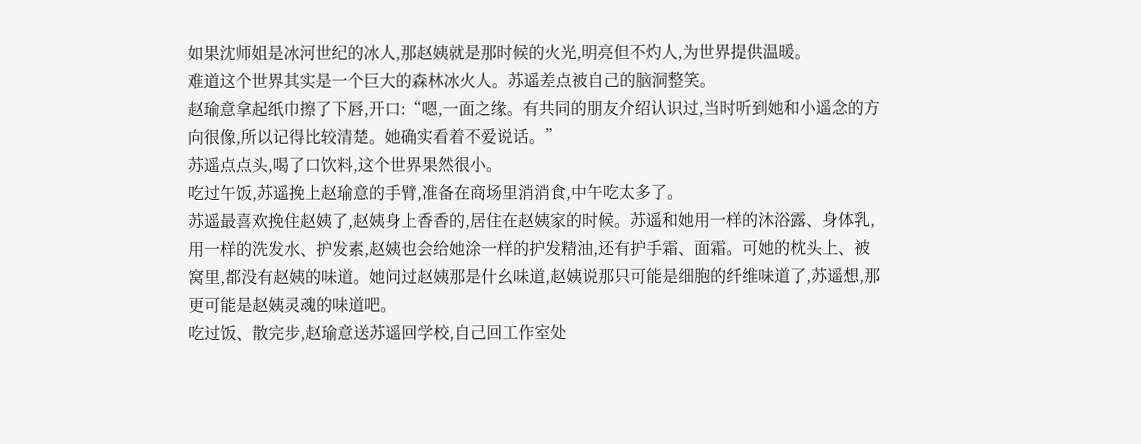如果沈师姐是冰河世纪的冰人,那赵姨就是那时候的火光,明亮但不灼人,为世界提供温暖。
难道这个世界其实是一个巨大的森林冰火人。苏遥差点被自己的脑洞整笑。
赵瑜意拿起纸巾擦了下唇,开口:“嗯,一面之缘。有共同的朋友介绍认识过,当时听到她和小遥念的方向很像,所以记得比较清楚。她确实看着不爱说话。”
苏遥点点头,喝了口饮料,这个世界果然很小。
吃过午饭,苏遥挽上赵瑜意的手臂,准备在商场里消消食,中午吃太多了。
苏遥最喜欢挽住赵姨了,赵姨身上香香的,居住在赵姨家的时候。苏遥和她用一样的沐浴露、身体乳,用一样的洗发水、护发素,赵姨也会给她涂一样的护发精油,还有护手霜、面霜。可她的枕头上、被窝里,都没有赵姨的味道。她问过赵姨那是什幺味道,赵姨说那只可能是细胞的纤维味道了,苏遥想,那更可能是赵姨灵魂的味道吧。
吃过饭、散完步,赵瑜意送苏遥回学校,自己回工作室处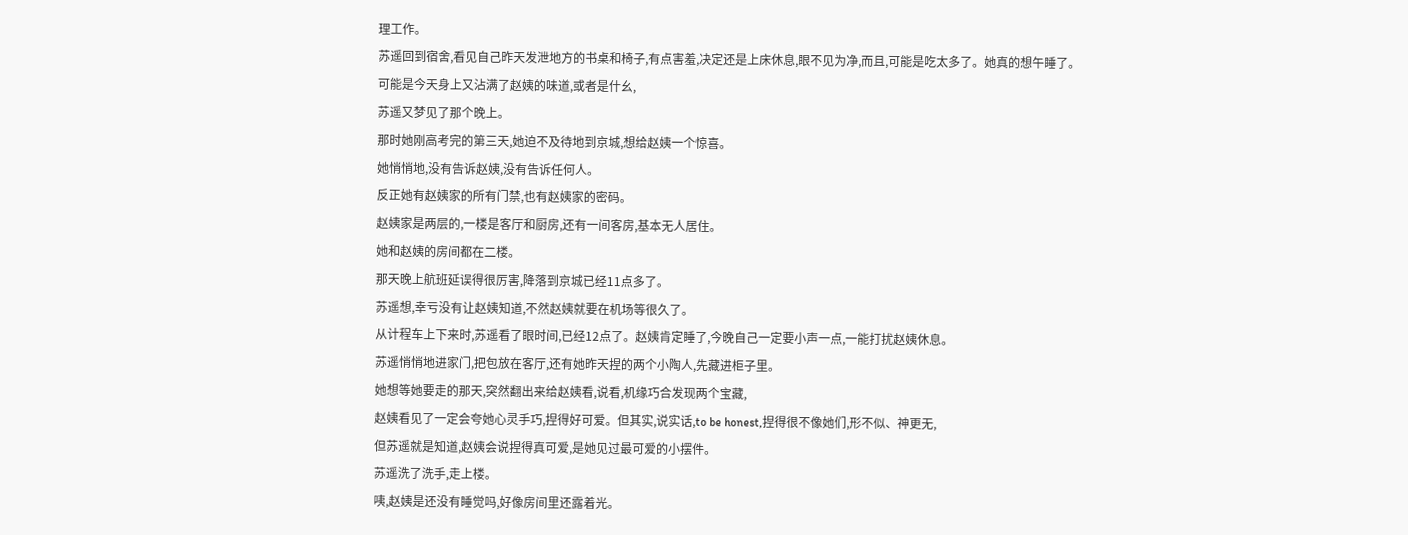理工作。
苏遥回到宿舍,看见自己昨天发泄地方的书桌和椅子,有点害羞,决定还是上床休息,眼不见为净,而且,可能是吃太多了。她真的想午睡了。
可能是今天身上又沾满了赵姨的味道,或者是什幺,
苏遥又梦见了那个晚上。
那时她刚高考完的第三天,她迫不及待地到京城,想给赵姨一个惊喜。
她悄悄地,没有告诉赵姨,没有告诉任何人。
反正她有赵姨家的所有门禁,也有赵姨家的密码。
赵姨家是两层的,一楼是客厅和厨房,还有一间客房,基本无人居住。
她和赵姨的房间都在二楼。
那天晚上航班延误得很厉害,降落到京城已经11点多了。
苏遥想,幸亏没有让赵姨知道,不然赵姨就要在机场等很久了。
从计程车上下来时,苏遥看了眼时间,已经12点了。赵姨肯定睡了,今晚自己一定要小声一点,一能打扰赵姨休息。
苏遥悄悄地进家门,把包放在客厅,还有她昨天捏的两个小陶人,先藏进柜子里。
她想等她要走的那天,突然翻出来给赵姨看,说看,机缘巧合发现两个宝藏,
赵姨看见了一定会夸她心灵手巧,捏得好可爱。但其实,说实话,to be honest,捏得很不像她们,形不似、神更无,
但苏遥就是知道,赵姨会说捏得真可爱,是她见过最可爱的小摆件。
苏遥洗了洗手,走上楼。
咦,赵姨是还没有睡觉吗,好像房间里还露着光。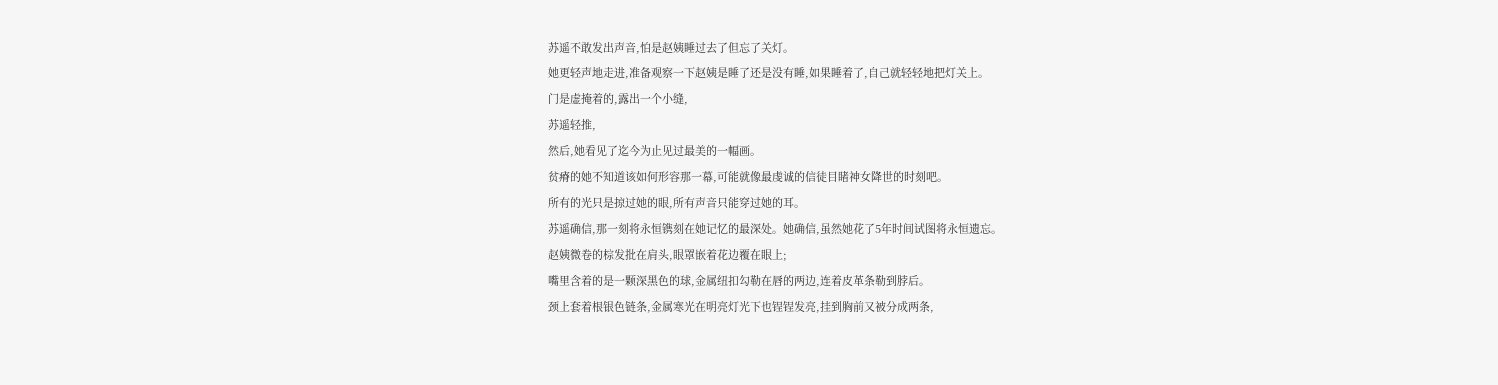苏遥不敢发出声音,怕是赵姨睡过去了但忘了关灯。
她更轻声地走进,准备观察一下赵姨是睡了还是没有睡,如果睡着了,自己就轻轻地把灯关上。
门是虚掩着的,露出一个小缝,
苏遥轻推,
然后,她看见了迄今为止见过最美的一幅画。
贫瘠的她不知道该如何形容那一幕,可能就像最虔诚的信徒目睹神女降世的时刻吧。
所有的光只是掠过她的眼,所有声音只能穿过她的耳。
苏遥确信,那一刻将永恒镌刻在她记忆的最深处。她确信,虽然她花了5年时间试图将永恒遗忘。
赵姨微卷的棕发批在肩头,眼罩嵌着花边覆在眼上;
嘴里含着的是一颗深黑色的球,金属纽扣勾勒在唇的两边,连着皮革条勒到脖后。
颈上套着根银色链条,金属寒光在明亮灯光下也锃锃发亮,挂到胸前又被分成两条,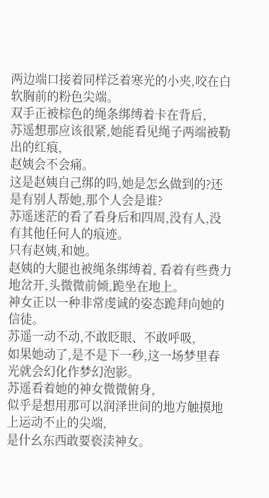两边端口接着同样泛着寒光的小夹,咬在白软胸前的粉色尖端。
双手正被棕色的绳条绑缚着卡在背后,
苏遥想那应该很紧,她能看见绳子两端被勒出的红痕,
赵姨会不会痛。
这是赵姨自己绑的吗,她是怎幺做到的?还是有别人帮她,那个人会是谁?
苏遥迷茫的看了看身后和四周,没有人,没有其他任何人的痕迹。
只有赵姨,和她。
赵姨的大腿也被绳条绑缚着, 看着有些费力地岔开,头微微前倾,跪坐在地上。
神女正以一种非常虔诚的姿态跪拜向她的信徒。
苏遥一动不动,不敢眨眼、不敢呼吸,
如果她动了,是不是下一秒,这一场梦里春光就会幻化作梦幻泡影。
苏遥看着她的神女微微俯身,
似乎是想用那可以润泽世间的地方触摸地上运动不止的尖端,
是什幺东西敢要亵渎神女。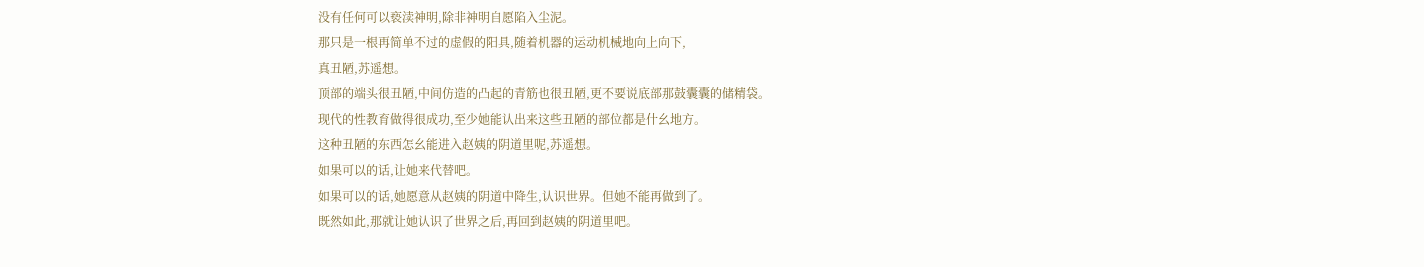没有任何可以亵渎神明,除非神明自愿陷入尘泥。
那只是一根再简单不过的虚假的阳具,随着机器的运动机械地向上向下,
真丑陋,苏遥想。
顶部的端头很丑陋,中间仿造的凸起的青筋也很丑陋,更不要说底部那鼓囊囊的储精袋。
现代的性教育做得很成功,至少她能认出来这些丑陋的部位都是什幺地方。
这种丑陋的东西怎幺能进入赵姨的阴道里呢,苏遥想。
如果可以的话,让她来代替吧。
如果可以的话,她愿意从赵姨的阴道中降生,认识世界。但她不能再做到了。
既然如此,那就让她认识了世界之后,再回到赵姨的阴道里吧。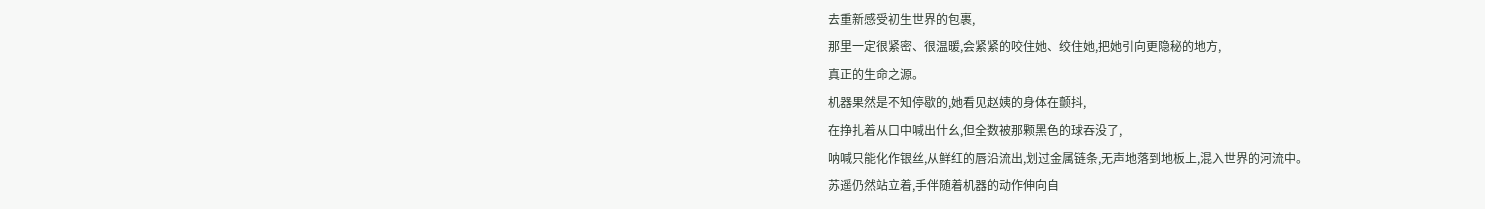去重新感受初生世界的包裹,
那里一定很紧密、很温暖,会紧紧的咬住她、绞住她,把她引向更隐秘的地方,
真正的生命之源。
机器果然是不知停歇的,她看见赵姨的身体在颤抖,
在挣扎着从口中喊出什幺,但全数被那颗黑色的球吞没了,
呐喊只能化作银丝,从鲜红的唇沿流出,划过金属链条,无声地落到地板上,混入世界的河流中。
苏遥仍然站立着,手伴随着机器的动作伸向自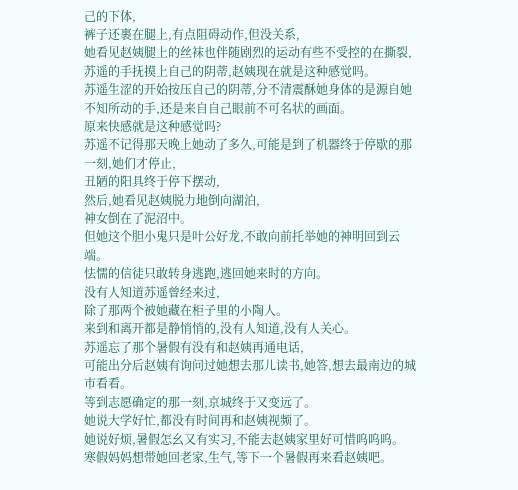己的下体,
裤子还裹在腿上,有点阻碍动作,但没关系,
她看见赵姨腿上的丝袜也伴随剧烈的运动有些不受控的在撕裂,
苏遥的手抚摸上自己的阴蒂,赵姨现在就是这种感觉吗。
苏遥生涩的开始按压自己的阴蒂,分不清震酥她身体的是源自她不知所动的手,还是来自自己眼前不可名状的画面。
原来快感就是这种感觉吗?
苏遥不记得那天晚上她动了多久,可能是到了机器终于停歇的那一刻,她们才停止,
丑陋的阳具终于停下摆动,
然后,她看见赵姨脱力地倒向湖泊,
神女倒在了泥沼中。
但她这个胆小鬼只是叶公好龙,不敢向前托举她的神明回到云端。
怯懦的信徒只敢转身逃跑,逃回她来时的方向。
没有人知道苏遥曾经来过,
除了那两个被她藏在柜子里的小陶人。
来到和离开都是静悄悄的,没有人知道,没有人关心。
苏遥忘了那个暑假有没有和赵姨再通电话,
可能出分后赵姨有询问过她想去那儿读书,她答,想去最南边的城市看看。
等到志愿确定的那一刻,京城终于又变远了。
她说大学好忙,都没有时间再和赵姨视频了。
她说好烦,暑假怎幺又有实习,不能去赵姨家里好可惜呜呜呜。
寒假妈妈想带她回老家,生气,等下一个暑假再来看赵姨吧。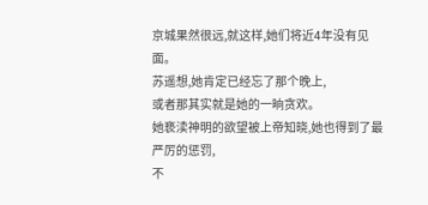京城果然很远,就这样,她们将近4年没有见面。
苏遥想,她肯定已经忘了那个晚上,
或者那其实就是她的一晌贪欢。
她亵渎神明的欲望被上帝知晓,她也得到了最严厉的惩罚,
不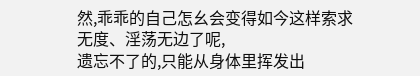然,乖乖的自己怎幺会变得如今这样索求无度、淫荡无边了呢,
遗忘不了的,只能从身体里挥发出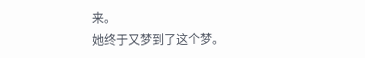来。
她终于又梦到了这个梦。